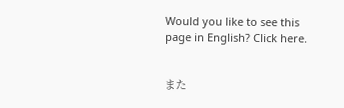Would you like to see this page in English? Click here.


また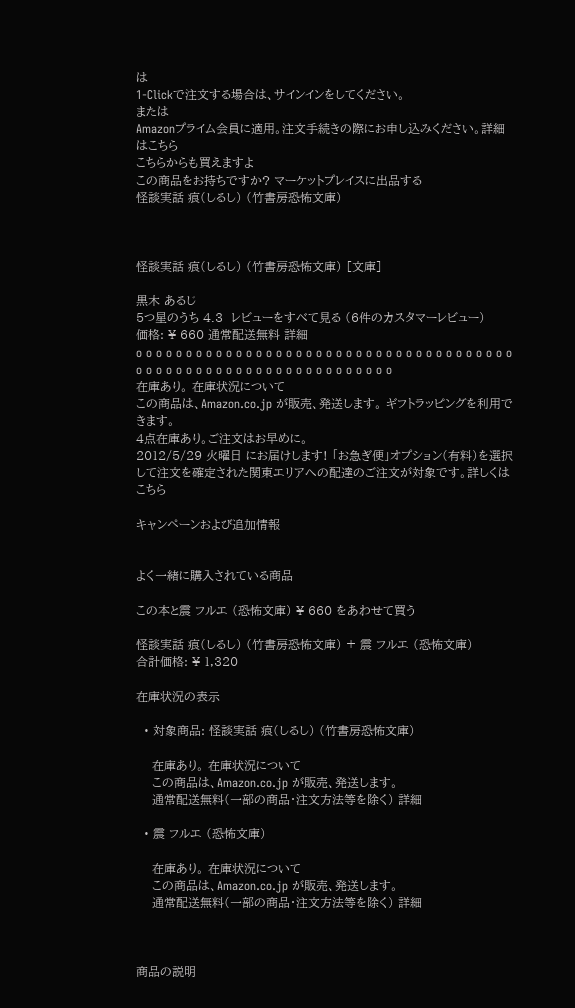は
1-Clickで注文する場合は、サインインをしてください。
または
Amazonプライム会員に適用。注文手続きの際にお申し込みください。詳細はこちら
こちらからも買えますよ
この商品をお持ちですか? マーケットプレイスに出品する
怪談実話 痕(しるし) (竹書房恐怖文庫)



怪談実話 痕(しるし) (竹書房恐怖文庫) [文庫]

黒木 あるじ
5つ星のうち 4.3  レビューをすべて見る (6件のカスタマーレビュー)
価格: ¥ 660 通常配送無料 詳細
o o o o o o o o o o o o o o o o o o o o o o o o o o o o o o o o o o o o o o o o o o o o o o o o o o o o o o o o o o o o o o o o
在庫あり。 在庫状況について
この商品は、Amazon.co.jp が販売、発送します。 ギフトラッピングを利用できます。
4点在庫あり。ご注文はお早めに。
2012/5/29 火曜日 にお届けします! 「お急ぎ便」オプション(有料)を選択して注文を確定された関東エリアへの配達のご注文が対象です。詳しくはこちら

キャンペーンおよび追加情報


よく一緒に購入されている商品

この本と震 フルエ (恐怖文庫) ¥ 660 をあわせて買う

怪談実話 痕(しるし) (竹書房恐怖文庫) + 震 フルエ (恐怖文庫)
合計価格: ¥ 1,320

在庫状況の表示

  • 対象商品: 怪談実話 痕(しるし) (竹書房恐怖文庫)

    在庫あり。 在庫状況について
    この商品は、Amazon.co.jp が販売、発送します。
    通常配送無料(一部の商品・注文方法等を除く) 詳細

  • 震 フルエ (恐怖文庫)

    在庫あり。 在庫状況について
    この商品は、Amazon.co.jp が販売、発送します。
    通常配送無料(一部の商品・注文方法等を除く) 詳細



商品の説明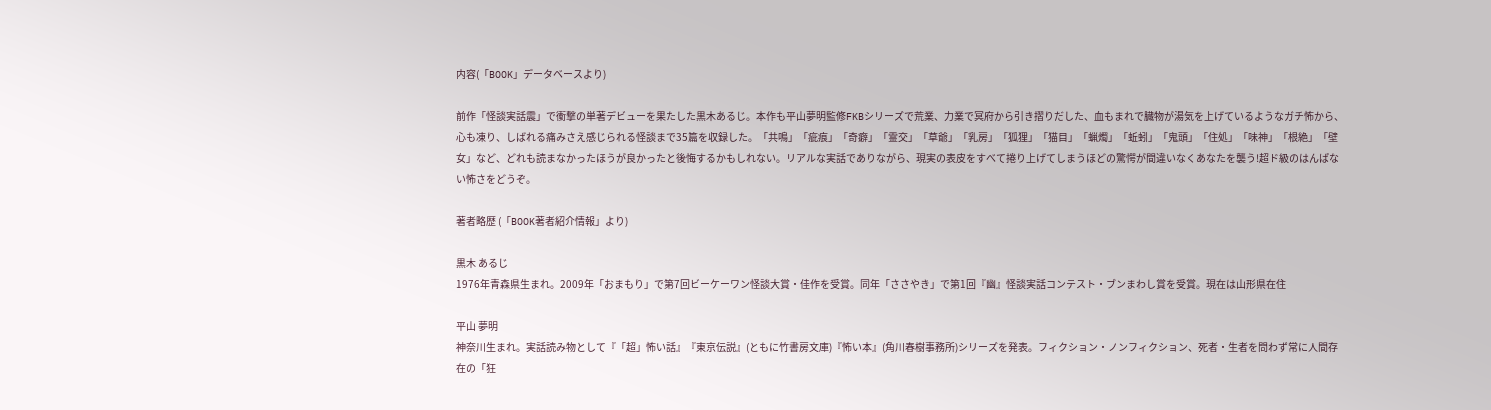内容(「BOOK」データベースより)

前作「怪談実話震」で衝撃の単著デビューを果たした黒木あるじ。本作も平山夢明監修FKBシリーズで荒業、力業で冥府から引き摺りだした、血もまれで臓物が湯気を上げているようなガチ怖から、心も凍り、しばれる痛みさえ感じられる怪談まで35篇を収録した。「共鳴」「疵痕」「奇癖」「霊交」「草爺」「乳房」「狐狸」「猫目」「蝋燭」「蚯蚓」「鬼頭」「住処」「味神」「根絶」「壁女」など、どれも読まなかったほうが良かったと後悔するかもしれない。リアルな実話でありながら、現実の表皮をすべて捲り上げてしまうほどの驚愕が間違いなくあなたを襲う!超ド級のはんぱない怖さをどうぞ。

著者略歴 (「BOOK著者紹介情報」より)

黒木 あるじ
1976年青森県生まれ。2009年「おまもり」で第7回ビーケーワン怪談大賞・佳作を受賞。同年「ささやき」で第1回『幽』怪談実話コンテスト・ブンまわし賞を受賞。現在は山形県在住

平山 夢明
神奈川生まれ。実話読み物として『「超」怖い話』『東京伝説』(ともに竹書房文庫)『怖い本』(角川春樹事務所)シリーズを発表。フィクション・ノンフィクション、死者・生者を問わず常に人間存在の「狂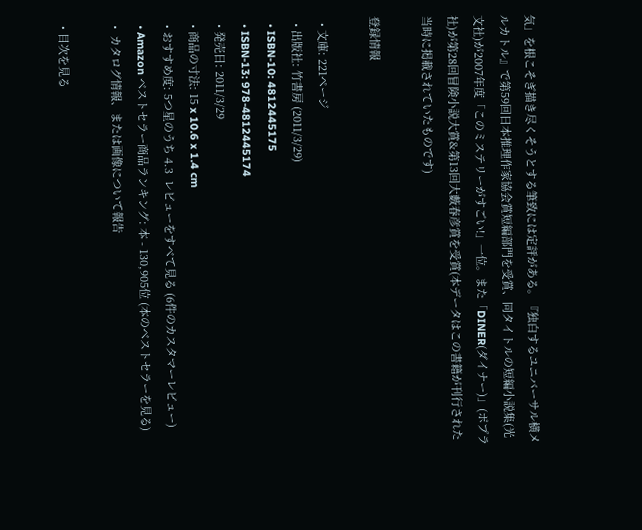気」を根こそぎ描き尽くそうとする筆致には定評がある。『独白するユニバーサル横メルカトル』で第59回日本推理作家協会賞短編部門を受賞、同タイトルの短編小説集(光文社)が2007年度「このミステリーがすごい!」一位。また「DINER(ダイナー)」(ポプラ社)が第28回冒険小説大賞&第13回大藪春彦賞を受賞(本データはこの書籍が刊行された当時に掲載されていたものです)

登録情報

  • 文庫: 221ページ
  • 出版社: 竹書房 (2011/3/29)
  • ISBN-10: 4812445175
  • ISBN-13: 978-4812445174
  • 発売日: 2011/3/29
  • 商品の寸法: 15 x 10.6 x 1.4 cm
  • おすすめ度: 5つ星のうち 4.3  レビューをすべて見る (6件のカスタマーレビュー)
  • Amazon ベストセラー商品ランキング: 本 - 130,905位 (本のベストセラーを見る)
  •  カタログ情報、または画像について報告

  • 目次を見る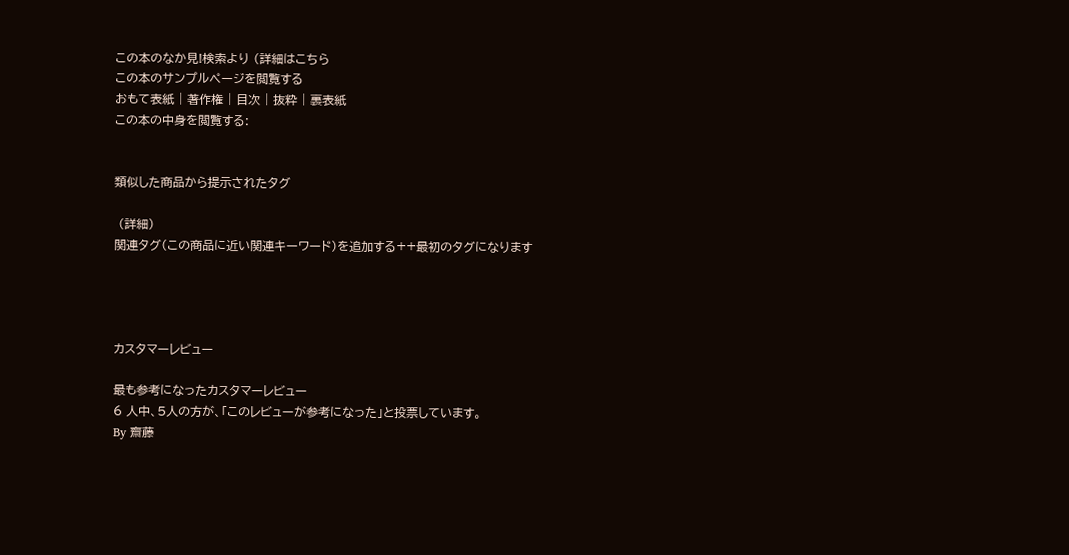この本のなか見!検索より (詳細はこちら
この本のサンプルページを閲覧する
おもて表紙 | 著作権 | 目次 | 抜粋 | 裏表紙
この本の中身を閲覧する:


類似した商品から提示されたタグ

 (詳細)
関連タグ(この商品に近い関連キーワード)を追加する++最初のタグになります




カスタマーレビュー

最も参考になったカスタマーレビュー
6 人中、5人の方が、「このレビューが参考になった」と投票しています。
By 齋藤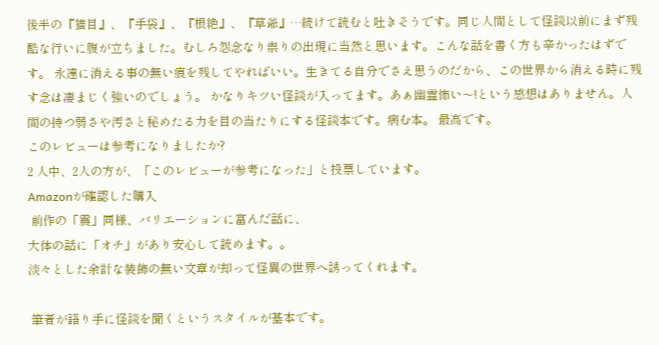後半の『猫目』、『手袋』、『根絶』、『草爺』…続けて読むと吐きそうです。同じ人間として怪談以前にまず残酷な行いに腹が立ちました。むしろ怨念なり祟りの出現に当然と思います。こんな話を書く方も辛かったはずです。 永遠に消える事の無い痕を残してやればいい。生きてる自分でさえ思うのだから、この世界から消える時に残す念は凄まじく強いのでしょう。 かなりキツい怪談が入ってます。あぁ幽霊怖い〜!という感想はありません。人間の持つ弱さや汚さと秘めたる力を目の当たりにする怪談本です。病む本。 最高です。
このレビューは参考になりましたか?
2 人中、2人の方が、「このレビューが参考になった」と投票しています。
Amazonが確認した購入
 前作の「震」同様、バリエーションに富んだ話に、
大体の話に「オチ」があり安心して読めます。。
淡々とした余計な装飾の無い文章が却って怪異の世界へ誘ってくれます。

 筆者が語り手に怪談を聞くというスタイルが基本です。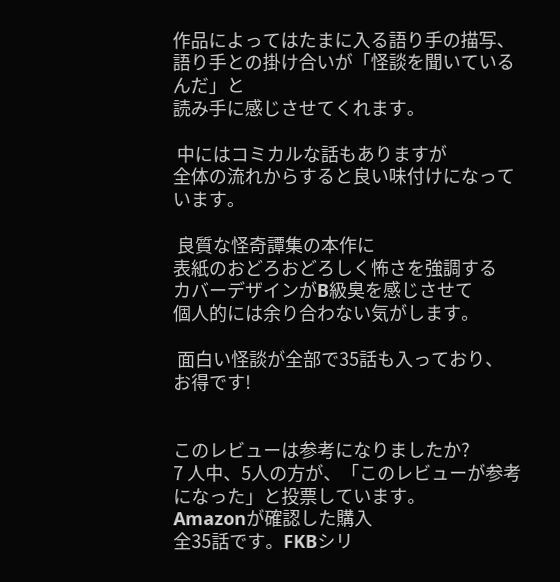作品によってはたまに入る語り手の描写、
語り手との掛け合いが「怪談を聞いているんだ」と
読み手に感じさせてくれます。

 中にはコミカルな話もありますが
全体の流れからすると良い味付けになっています。

 良質な怪奇譚集の本作に
表紙のおどろおどろしく怖さを強調する
カバーデザインがB級臭を感じさせて
個人的には余り合わない気がします。

 面白い怪談が全部で35話も入っており、
お得です!


このレビューは参考になりましたか?
7 人中、5人の方が、「このレビューが参考になった」と投票しています。
Amazonが確認した購入
全35話です。FKBシリ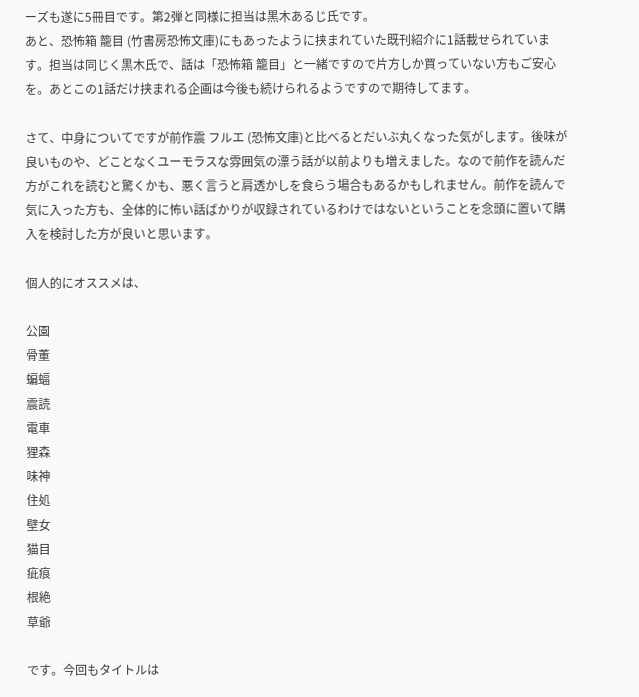ーズも遂に5冊目です。第2弾と同様に担当は黒木あるじ氏です。
あと、恐怖箱 籠目 (竹書房恐怖文庫)にもあったように挟まれていた既刊紹介に1話載せられています。担当は同じく黒木氏で、話は「恐怖箱 籠目」と一緒ですので片方しか買っていない方もご安心を。あとこの1話だけ挟まれる企画は今後も続けられるようですので期待してます。

さて、中身についてですが前作震 フルエ (恐怖文庫)と比べるとだいぶ丸くなった気がします。後味が良いものや、どことなくユーモラスな雰囲気の漂う話が以前よりも増えました。なので前作を読んだ方がこれを読むと驚くかも、悪く言うと肩透かしを食らう場合もあるかもしれません。前作を読んで気に入った方も、全体的に怖い話ばかりが収録されているわけではないということを念頭に置いて購入を検討した方が良いと思います。

個人的にオススメは、

公園
骨董
蝙蝠
震読
電車
狸森
味神
住処
壁女
猫目
疵痕
根絶
草爺

です。今回もタイトルは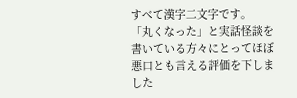すべて漢字二文字です。
「丸くなった」と実話怪談を書いている方々にとってほぼ悪口とも言える評価を下しました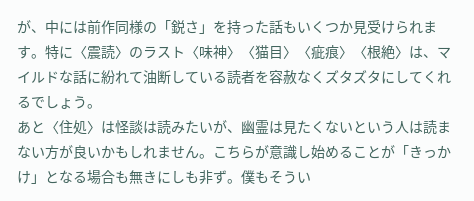が、中には前作同様の「鋭さ」を持った話もいくつか見受けられます。特に〈震読〉のラスト〈味神〉〈猫目〉〈疵痕〉〈根絶〉は、マイルドな話に紛れて油断している読者を容赦なくズタズタにしてくれるでしょう。
あと〈住処〉は怪談は読みたいが、幽霊は見たくないという人は読まない方が良いかもしれません。こちらが意識し始めることが「きっかけ」となる場合も無きにしも非ず。僕もそうい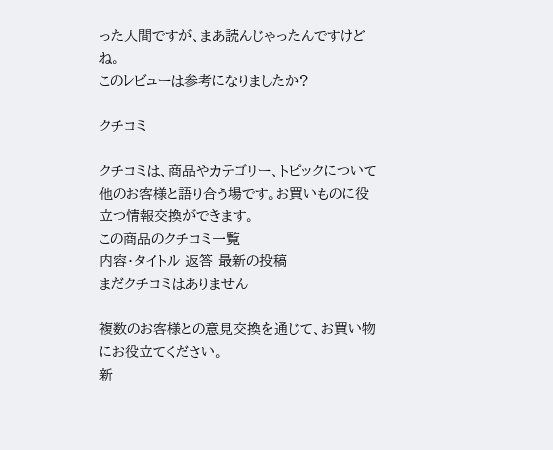った人間ですが、まあ読んじゃったんですけどね。
このレビューは参考になりましたか?

クチコミ

クチコミは、商品やカテゴリー、トピックについて他のお客様と語り合う場です。お買いものに役立つ情報交換ができます。
この商品のクチコミ一覧
内容・タイトル 返答 最新の投稿
まだクチコミはありません

複数のお客様との意見交換を通じて、お買い物にお役立てください。
新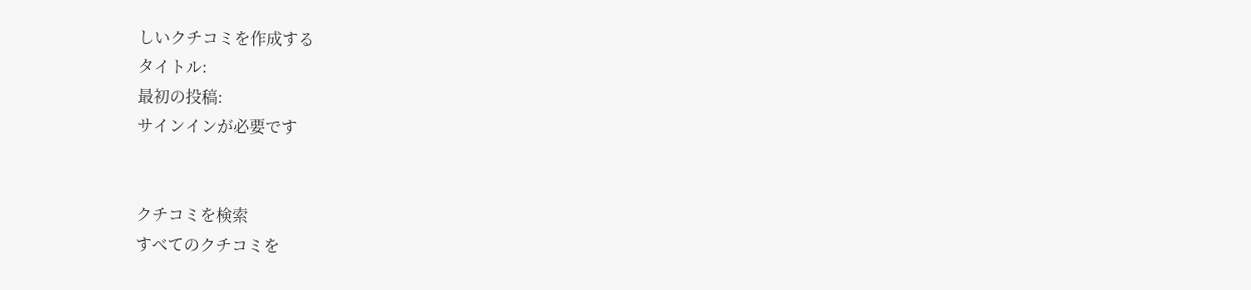しいクチコミを作成する
タイトル:
最初の投稿:
サインインが必要です


クチコミを検索
すべてのクチコミを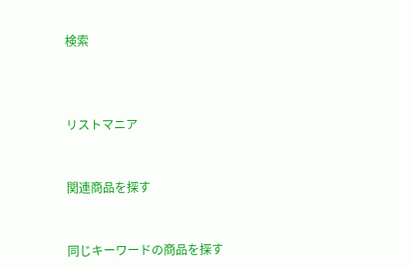検索



リストマニア


関連商品を探す


同じキーワードの商品を探す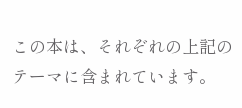この本は、それぞれの上記のテーマに含まれています。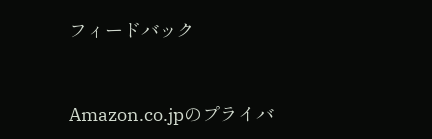フィードバック


Amazon.co.jpのプライバ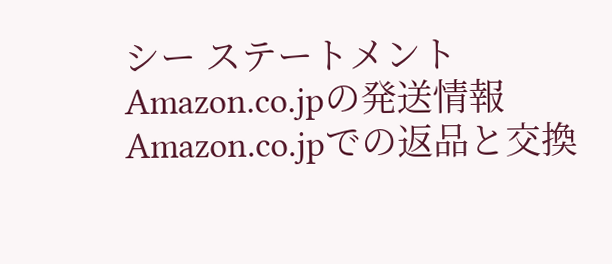シー ステートメント Amazon.co.jpの発送情報 Amazon.co.jpでの返品と交換